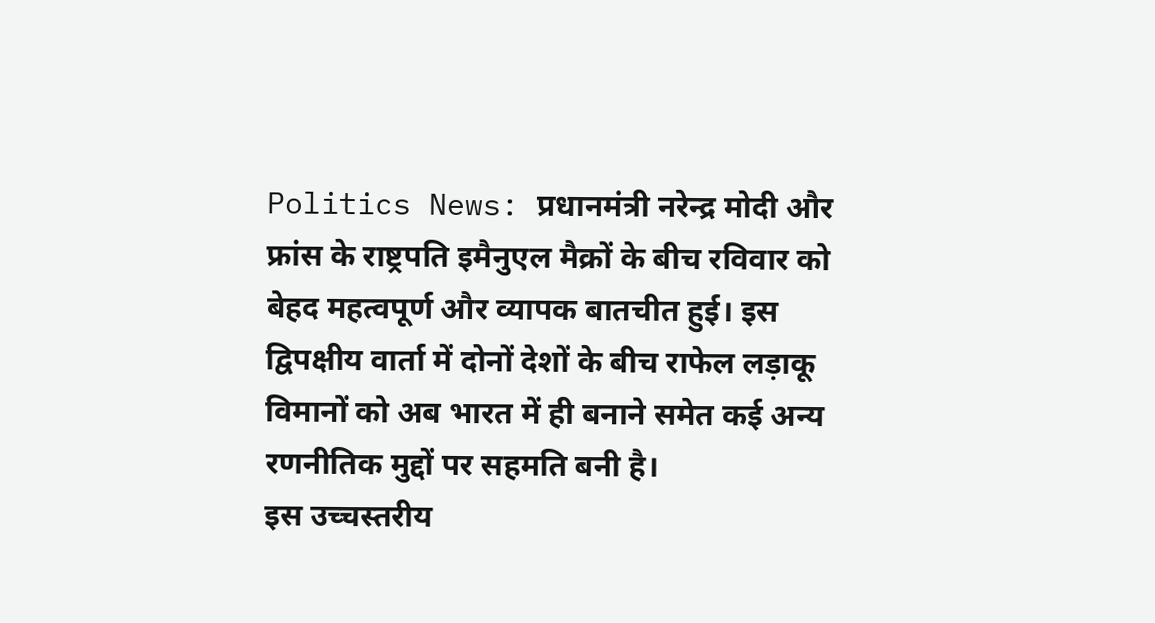Politics News: प्रधानमंत्री नरेन्द्र मोदी और फ्रांस के राष्ट्रपति इमैनुएल मैक्रों के बीच रविवार को बेहद महत्वपूर्ण और व्यापक बातचीत हुई। इस द्विपक्षीय वार्ता में दोनों देशों के बीच राफेल लड़ाकू विमानों को अब भारत में ही बनाने समेत कई अन्य रणनीतिक मुद्दों पर सहमति बनी है।
इस उच्चस्तरीय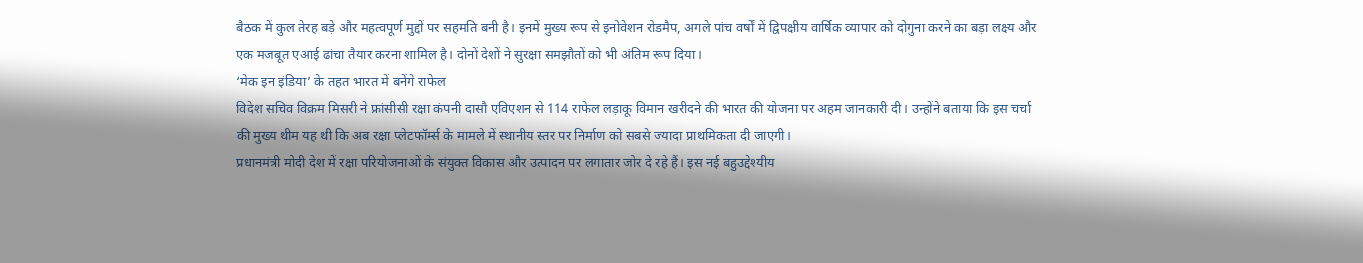बैठक में कुल तेरह बड़े और महत्वपूर्ण मुद्दों पर सहमति बनी है। इनमें मुख्य रूप से इनोवेशन रोडमैप, अगले पांच वर्षों में द्विपक्षीय वार्षिक व्यापार को दोगुना करने का बड़ा लक्ष्य और एक मजबूत एआई ढांचा तैयार करना शामिल है। दोनों देशों ने सुरक्षा समझौतों को भी अंतिम रूप दिया।
‘मेक इन इंडिया’ के तहत भारत में बनेंगे राफेल
विदेश सचिव विक्रम मिसरी ने फ्रांसीसी रक्षा कंपनी दासौ एविएशन से 114 राफेल लड़ाकू विमान खरीदने की भारत की योजना पर अहम जानकारी दी। उन्होंने बताया कि इस चर्चा की मुख्य थीम यह थी कि अब रक्षा प्लेटफॉर्म्स के मामले में स्थानीय स्तर पर निर्माण को सबसे ज्यादा प्राथमिकता दी जाएगी।
प्रधानमंत्री मोदी देश में रक्षा परियोजनाओं के संयुक्त विकास और उत्पादन पर लगातार जोर दे रहे हैं। इस नई बहुउद्देश्यीय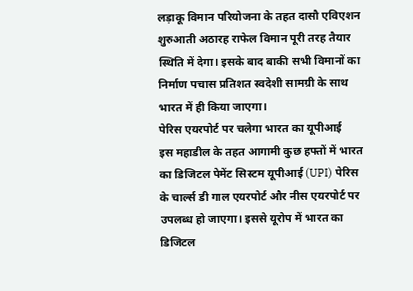लड़ाकू विमान परियोजना के तहत दासौ एविएशन शुरुआती अठारह राफेल विमान पूरी तरह तैयार स्थिति में देगा। इसके बाद बाकी सभी विमानों का निर्माण पचास प्रतिशत स्वदेशी सामग्री के साथ भारत में ही किया जाएगा।
पेरिस एयरपोर्ट पर चलेगा भारत का यूपीआई
इस महाडील के तहत आगामी कुछ हफ्तों में भारत का डिजिटल पेमेंट सिस्टम यूपीआई (UPI) पेरिस के चार्ल्स डी गाल एयरपोर्ट और नीस एयरपोर्ट पर उपलब्ध हो जाएगा। इससे यूरोप में भारत का डिजिटल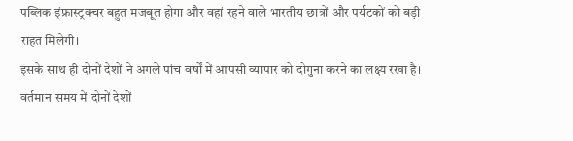पब्लिक इंफ्रास्ट्रक्चर बहुत मजबूत होगा और वहां रहने वाले भारतीय छात्रों और पर्यटकों को बड़ी राहत मिलेगी।
इसके साथ ही दोनों देशों ने अगले पांच वर्षों में आपसी व्यापार को दोगुना करने का लक्ष्य रखा है। वर्तमान समय में दोनों देशों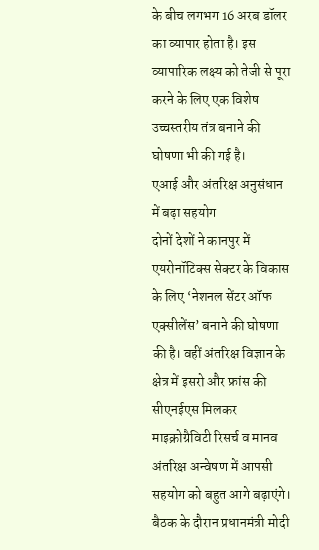के बीच लगभग 16 अरब डॉलर का व्यापार होता है। इस व्यापारिक लक्ष्य को तेजी से पूरा करने के लिए एक विशेष उच्चस्तरीय तंत्र बनाने की घोषणा भी की गई है।
एआई और अंतरिक्ष अनुसंधान में बढ़ा सहयोग
दोनों देशों ने कानपुर में एयरोनॉटिक्स सेक्टर के विकास के लिए ‘नेशनल सेंटर ऑफ एक्सीलेंस’ बनाने की घोषणा की है। वहीं अंतरिक्ष विज्ञान के क्षेत्र में इसरो और फ्रांस की सीएनईएस मिलकर माइक्रोग्रैविटी रिसर्च व मानव अंतरिक्ष अन्वेषण में आपसी सहयोग को बहुत आगे बढ़ाएंगे।
बैठक के दौरान प्रधानमंत्री मोदी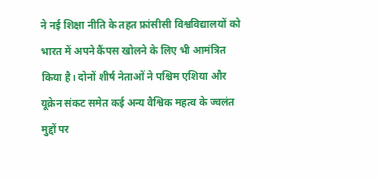ने नई शिक्षा नीति के तहत फ्रांसीसी विश्वविद्यालयों को भारत में अपने कैंपस खोलने के लिए भी आमंत्रित किया है। दोनों शीर्ष नेताओं ने पश्चिम एशिया और यूक्रेन संकट समेत कई अन्य वैश्विक महत्व के ज्वलंत मुद्दों पर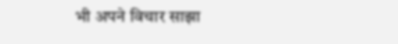भी अपने विचार साझा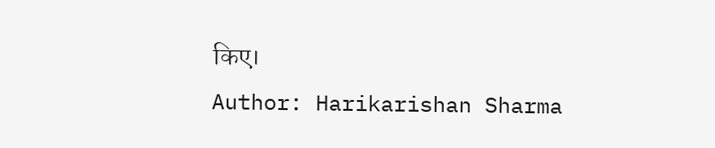किए।
Author: Harikarishan Sharma